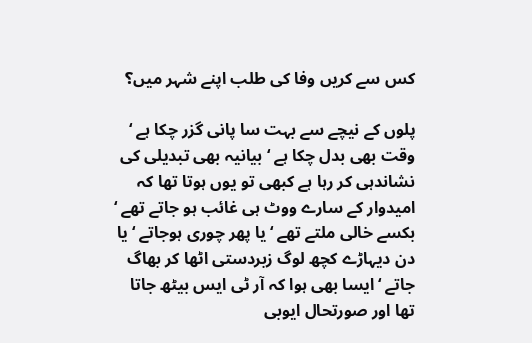کس سے کریں وفا کی طلب اپنے شہر میں؟

پلوں کے نیچے سے بہت سا پانی گزر چکا ہے ‘ وقت بھی بدل چکا ہے ‘ بیانیہ بھی تبدیلی کی نشاندہی کر رہا ہے کبھی تو یوں ہوتا تھا کہ امیدوار کے سارے ووٹ ہی غائب ہو جاتے تھے ‘ بکسے خالی ملتے تھے ‘ یا پھر چوری ہوجاتے ‘ یا دن دیہاڑے کچھ لوگ زبردستی اٹھا کر بھاگ جاتے ‘ ایسا بھی ہوا کہ آر ٹی ایس بیٹھ جاتا تھا اور صورتحال ایوبی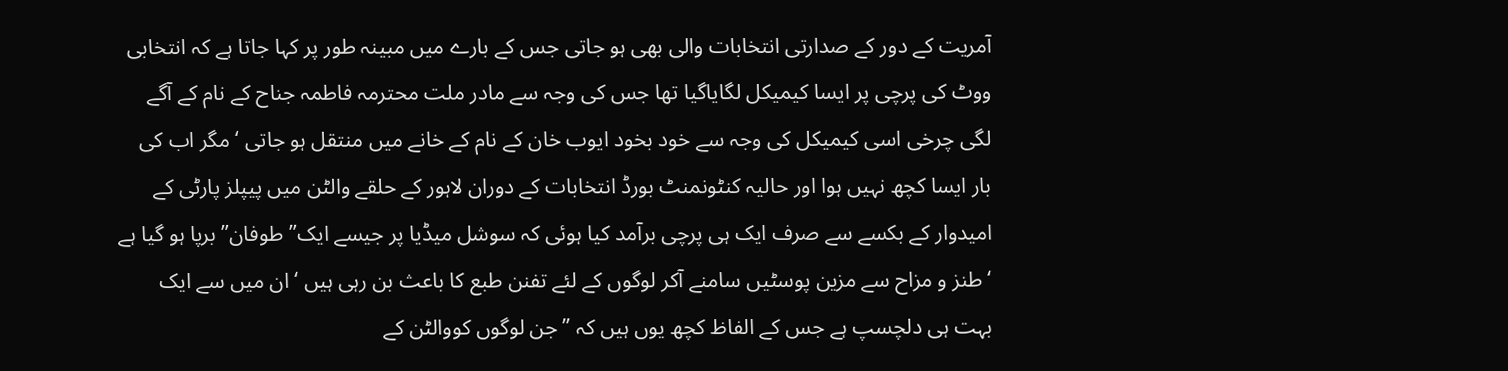آمریت کے دور کے صدارتی انتخابات والی بھی ہو جاتی جس کے بارے میں مبینہ طور پر کہا جاتا ہے کہ انتخابی ووٹ کی پرچی پر ایسا کیمیکل لگایاگیا تھا جس کی وجہ سے مادر ملت محترمہ فاطمہ جناح کے نام کے آگے لگی چرخی اسی کیمیکل کی وجہ سے خود بخود ایوب خان کے نام کے خانے میں منتقل ہو جاتی ‘ مگر اب کی بار ایسا کچھ نہیں ہوا اور حالیہ کنٹونمنٹ بورڈ انتخابات کے دوران لاہور کے حلقے والٹن میں پیپلز پارٹی کے امیدوار کے بکسے سے صرف ایک ہی پرچی برآمد کیا ہوئی کہ سوشل میڈیا پر جیسے ایک”طوفان” برپا ہو گیا ہے ‘ طنز و مزاح سے مزین پوسٹیں سامنے آکر لوگوں کے لئے تفنن طبع کا باعث بن رہی ہیں ‘ ان میں سے ایک بہت ہی دلچسپ ہے جس کے الفاظ کچھ یوں ہیں کہ ”جن لوگوں کووالٹن کے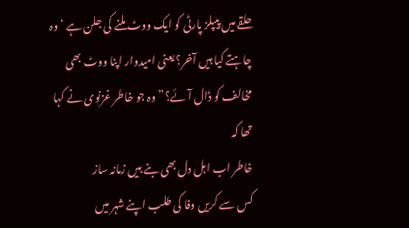حلقے میں پیپلز پارٹی کو ایک ووٹ ملنے کی جلن ہے ‘ وہ چاہتے کیا ہیں آخر؟ یعنی امیدوار اپنا ووٹ بھی مخالف کو ڈال آئے؟” وہ جو خاطر غزنوی نے کہا تھا کہ
خاطر اب اہل دل بھی بنے ہیں زمانہ ساز
کس سے کریں وفا کی طلب اپنے شہر میں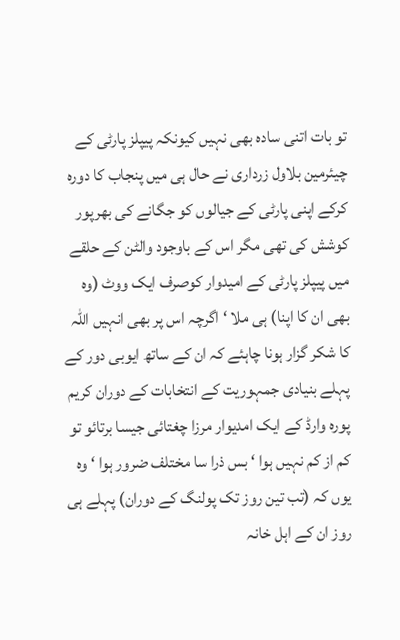تو بات اتنی سادہ بھی نہیں کیونکہ پیپلز پارٹی کے چیئرمین بلاول زرداری نے حال ہی میں پنجاب کا دورہ کرکے اپنی پارٹی کے جیالوں کو جگانے کی بھرپور کوشش کی تھی مگر اس کے باوجود والٹن کے حلقے میں پیپلز پارٹی کے امیدوار کوصرف ایک ووٹ (وہ بھی ان کا اپنا) ہی ملا ‘ اگرچہ اس پر بھی انہیں اللہ کا شکر گزار ہونا چاہئے کہ ان کے ساتھ ایوبی دور کے پہلے بنیادی جمہوریت کے انتخابات کے دوران کریم پورہ وارڈ کے ایک امدیوار مرزا چغتائی جیسا برتائو تو کم از کم نہیں ہوا ‘ بس ذرا سا مختلف ضرور ہوا ‘ وہ یوں کہ (تب تین روز تک پولنگ کے دوران) پہلے ہی روز ان کے اہل خانہ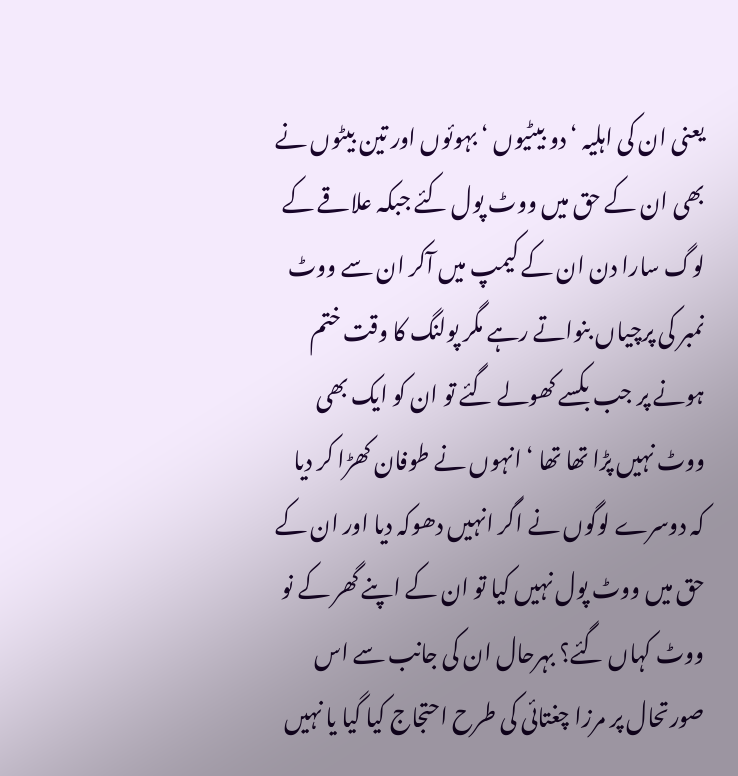یعنی ان کی اہلیہ ‘ دو بیٹیوں ‘ بہوئوں اور تین بیٹوں نے بھی ان کے حق میں ووٹ پول کئے جبکہ علاقے کے لوگ سارا دن ان کے کیمپ میں آکر ان سے ووٹ نمبر کی پرچیاں بنواتے رہے مگر پولنگ کا وقت ختم ہونے پر جب بکسے کھولے گئے تو ان کو ایک بھی ووٹ نہیں پڑا تھا تھا ‘ انہوں نے طوفان کھڑا کر دیا کہ دوسرے لوگوں نے اگر انہیں دھوکہ دیا اور ان کے حق میں ووٹ پول نہیں کیا تو ان کے اپنے گھر کے نو ووٹ کہاں گئے؟ بہرحال ان کی جانب سے اس صورتحال پر مرزا چغتائی کی طرح احتجاج کیا گیا یا نہیں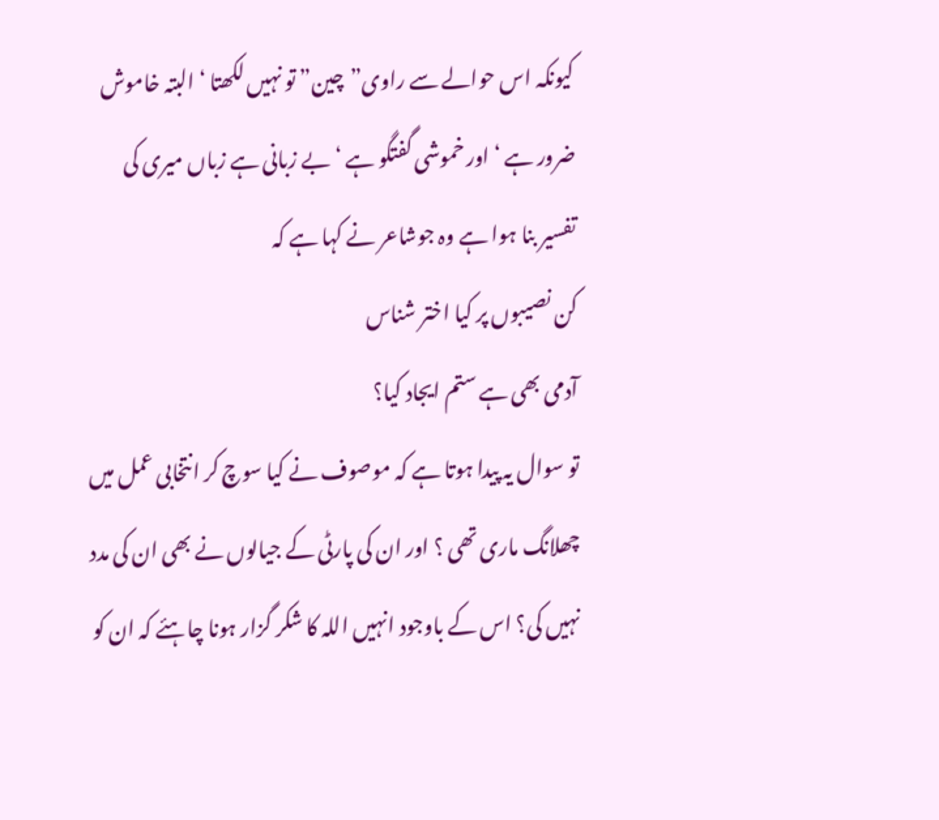کیونکہ اس حوالے سے راوی”چین” تو نہیں لکھتا ‘ البتہ خاموش ضرور ہے ‘ اور خموشی گفتگو ہے ‘ بے زبانی ہے زباں میری کی تفسیر بنا ہوا ہے وہ جوشاعر نے کہا ہے کہ
کن نصیبوں پر کیا اختر شناس
آدمی بھی ہے ستم ایجاد کیا؟
تو سوال یہ پیدا ہوتا ہے کہ موصوف نے کیا سوچ کر انتخابی عمل میں چھلانگ ماری تھی ؟ اور ان کی پارٹی کے جیالوں نے بھی ان کی مدد نہیں کی؟ اس کے باوجود انہیں اللہ کا شکر گزار ہونا چاہئے کہ ان کو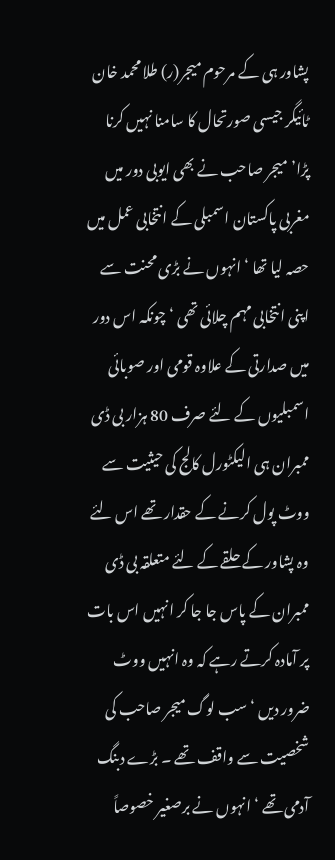پشاور ہی کے مرحوم میجر(ر) طلا محمد خان ٹائیگر جیسی صورتحال کا سامنا نہیں کرنا پڑا’ میجر صاحب نے بھی ایوبی دور میں مغربی پاکستان اسمبلی کے انتخابی عمل میں حصہ لیا تھا ‘ انہوں نے بڑی محنت سے اپنی انتخابی مہم چلائی تھی ‘ چونکہ اس دور میں صدارتی کے علاوہ قومی اور صوبائی اسمبلیوں کے لئے صرف 80 ہزار بی ڈی ممبران ہی الیکٹورل کالج کی حیثیت سے ووٹ پول کرنے کے حقدار تھے اس لئے وہ پشاور کے حلقے کے لئے متعلقہ بی ڈی ممبران کے پاس جا جا کر انہیں اس بات پر آمادہ کرتے رہے کہ وہ انہیں ووٹ ضرور دیں ‘ سب لوگ میجر صاحب کی
شخصیت سے واقف تھے ۔ بڑے دبنگ آدمی تھے ‘ انہوں نے برصغیر خصوصاً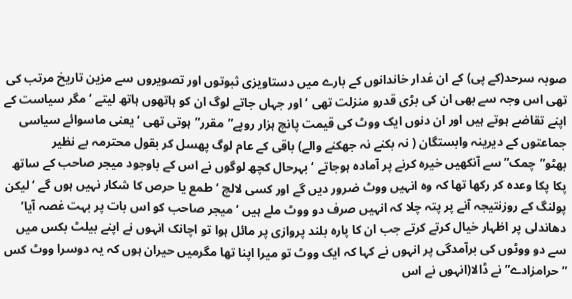صوبہ سرحد(کے پی) کے ان غدار خاندانوں کے بارے میں دستاویزی ثبوتوں اور تصویروں سے مزین تاریخ مرتب کی تھی اس وجہ سے بھی ان کی بڑی قدرو منزلت تھی ‘ اور جہاں جاتے لوگ ان کو ہاتھوں ہاتھ لیتے ‘ مگر سیاست کے اپنے تقاضے ہوتے ہیں اور ان دنوں ایک ووٹ کی قیمت پانچ ہزار روپے”مقرر”ہوتی تھی ‘ یعنی ماسوائے سیاسی جماعتوں کے دیرینہ وابستگان ( نہ بکنے نہ جھکنے والے) باقی کے عام لوگ پھسل کر بقول محترمہ بے نظیر بھٹو”چمک” سے آنکھیں خیرہ کرنے پر آمادہ ہوجاتے ‘ بہرحال کچھ لوگوں نے اس کے باوجود میجر صاحب کے ساتھ پکا پکا وعدہ کر رکھا تھا کہ وہ انہیں ووٹ ضرور دیں گے اور کسی لالچ ‘ طمع یا حرص کا شکار نہیں ہوں گے ‘ لیکن پولنگ کے روزنتیجہ آنے پر پتہ چلا کہ انہیں صرف دو ووٹ ملے ہیں ‘ میجر صاحب کو اس بات پر بہت غصہ آیا’ دھاندلی پر اظہار خیال کرتے کرتے جب ان کا پارہ بلند پروازی پر مائل ہوا تو اچانک انہوں نے اپنے بیلٹ بکس میں سے دو ووٹوں کی برآمدگی پر انہوں نے کہا کہ ایک ووٹ تو میرا اپنا تھا مگرمیں حیران ہوں کہ یہ دوسرا ووٹ کس ” حرامزادے” نے ڈالا(انہوں نے اس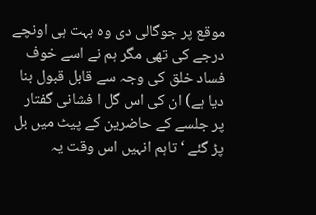موقع پر جوگالی دی وہ بہت ہی اونچے درجے کی تھی مگر ہم نے اسے خوف فساد خلق کی وجہ سے قابل قبول بنا دیا ہے) ان کی اس گل ا فشانی گفتار پر جلسے کے حاضرین کے پیٹ میں بل پڑ گئے ‘ تاہم انہیں اس وقت یہ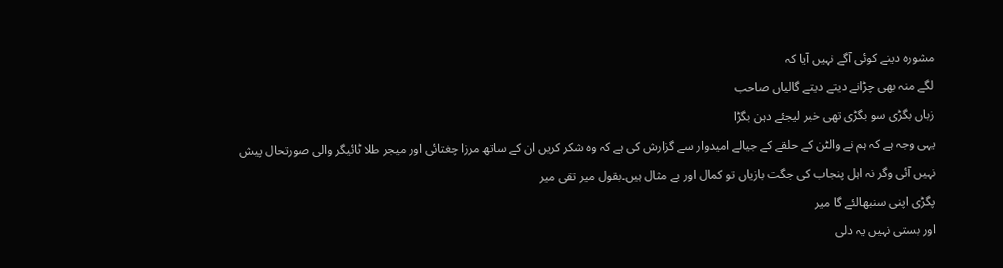مشورہ دینے کوئی آگے نہیں آیا کہ
لگے منہ بھی چڑانے دیتے دیتے گالیاں صاحب
زباں بگڑی سو بگڑی تھی خبر لیجئے دہن بگڑا
یہی وجہ ہے کہ ہم نے والٹن کے حلقے کے جیالے امیدوار سے گزارش کی ہے کہ وہ شکر کریں ان کے ساتھ مرزا چغتائی اور میجر طلا ٹائیگر والی صورتحال پیش نہیں آئی وگر نہ اہل پنجاب کی جگت بازیاں تو کمال اور بے مثال ہیں۔بقول میر تقی میر
پگڑی اپنی سنبھالئے گا میر
اور بستی نہیں یہ دلی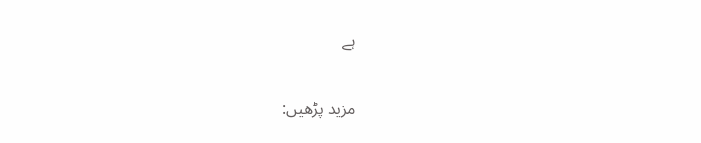ہے

مزید پڑھیں: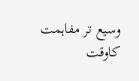وسیع تر مفاہمت کاوقت